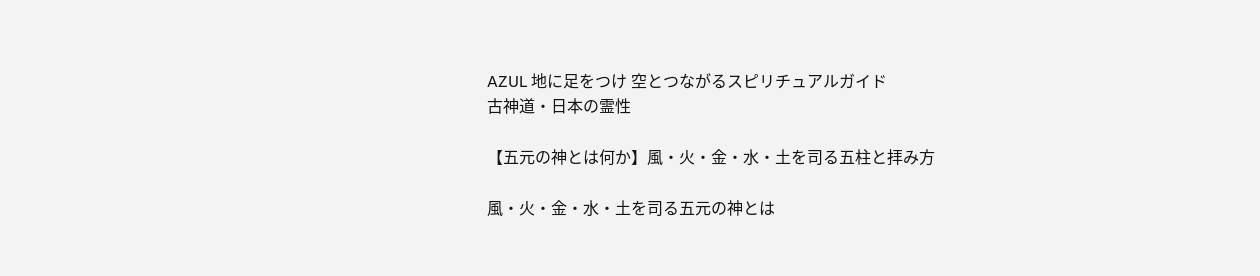AZUL 地に足をつけ 空とつながるスピリチュアルガイド
古神道・日本の霊性

【五元の神とは何か】風・火・金・水・土を司る五柱と拝み方

風・火・金・水・土を司る五元の神とは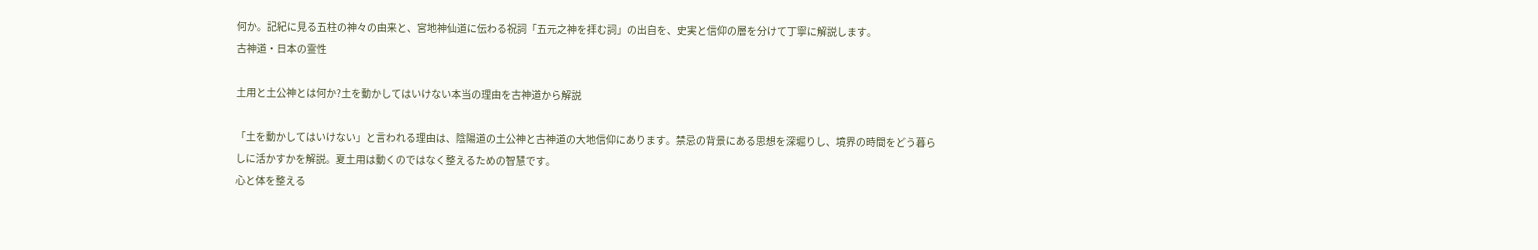何か。記紀に見る五柱の神々の由来と、宮地神仙道に伝わる祝詞「五元之神を拝む詞」の出自を、史実と信仰の層を分けて丁寧に解説します。
古神道・日本の霊性

土用と土公神とは何か?土を動かしてはいけない本当の理由を古神道から解説

「土を動かしてはいけない」と言われる理由は、陰陽道の土公神と古神道の大地信仰にあります。禁忌の背景にある思想を深堀りし、境界の時間をどう暮らしに活かすかを解説。夏土用は動くのではなく整えるための智慧です。
心と体を整える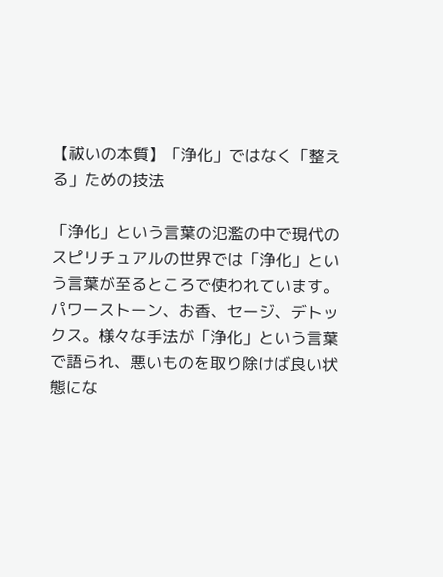【祓いの本質】「浄化」ではなく「整える」ための技法

「浄化」という言葉の氾濫の中で現代のスピリチュアルの世界では「浄化」という言葉が至るところで使われています。パワーストーン、お香、セージ、デトックス。様々な手法が「浄化」という言葉で語られ、悪いものを取り除けば良い状態にな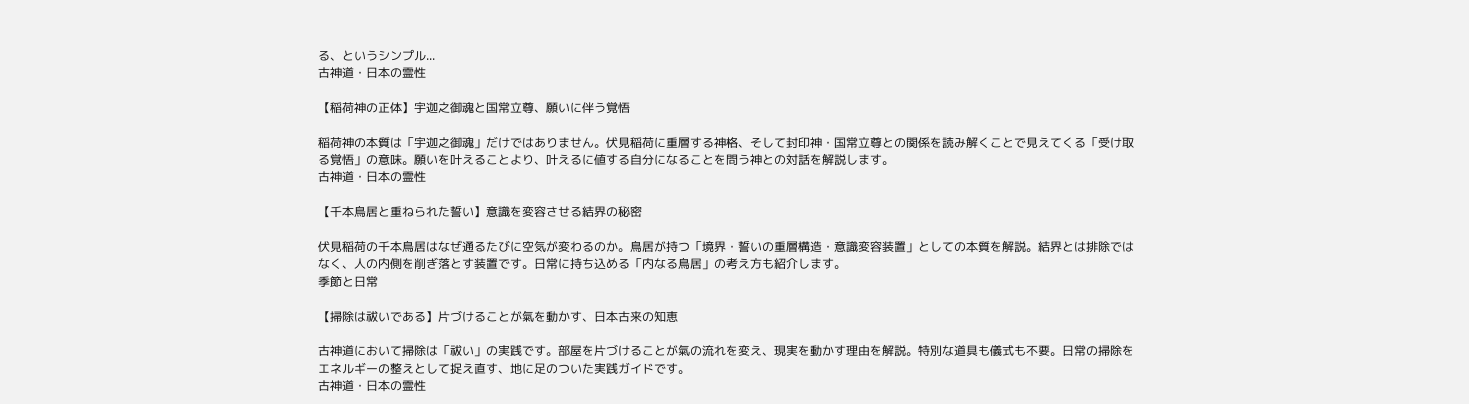る、というシンプル...
古神道・日本の霊性

【稲荷神の正体】宇迦之御魂と国常立尊、願いに伴う覚悟

稲荷神の本質は「宇迦之御魂」だけではありません。伏見稲荷に重層する神格、そして封印神・国常立尊との関係を読み解くことで見えてくる「受け取る覚悟」の意味。願いを叶えることより、叶えるに値する自分になることを問う神との対話を解説します。
古神道・日本の霊性

【千本鳥居と重ねられた誓い】意識を変容させる結界の秘密

伏見稲荷の千本鳥居はなぜ通るたびに空気が変わるのか。鳥居が持つ「境界・誓いの重層構造・意識変容装置」としての本質を解説。結界とは排除ではなく、人の内側を削ぎ落とす装置です。日常に持ち込める「内なる鳥居」の考え方も紹介します。
季節と日常

【掃除は祓いである】片づけることが氣を動かす、日本古来の知恵

古神道において掃除は「祓い」の実践です。部屋を片づけることが氣の流れを変え、現実を動かす理由を解説。特別な道具も儀式も不要。日常の掃除をエネルギーの整えとして捉え直す、地に足のついた実践ガイドです。
古神道・日本の霊性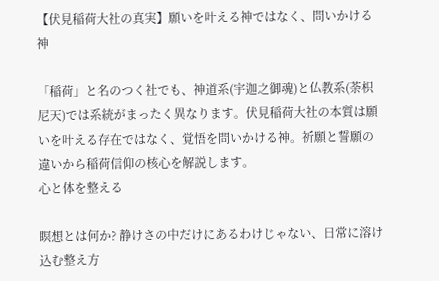【伏見稲荷大社の真実】願いを叶える神ではなく、問いかける神

「稲荷」と名のつく社でも、神道系(宇迦之御魂)と仏教系(荼枳尼天)では系統がまったく異なります。伏見稲荷大社の本質は願いを叶える存在ではなく、覚悟を問いかける神。祈願と誓願の違いから稲荷信仰の核心を解説します。
心と体を整える

瞑想とは何か? 静けさの中だけにあるわけじゃない、日常に溶け込む整え方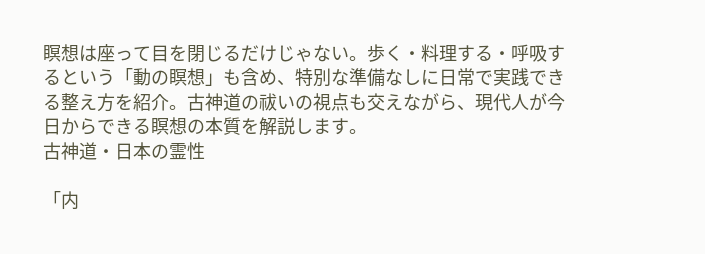瞑想は座って目を閉じるだけじゃない。歩く・料理する・呼吸するという「動の瞑想」も含め、特別な準備なしに日常で実践できる整え方を紹介。古神道の祓いの視点も交えながら、現代人が今日からできる瞑想の本質を解説します。
古神道・日本の霊性

「内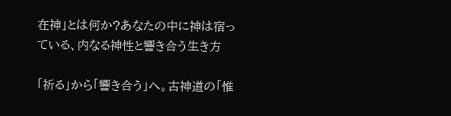在神」とは何か?あなたの中に神は宿っている、内なる神性と響き合う生き方

「祈る」から「響き合う」へ。古神道の「惟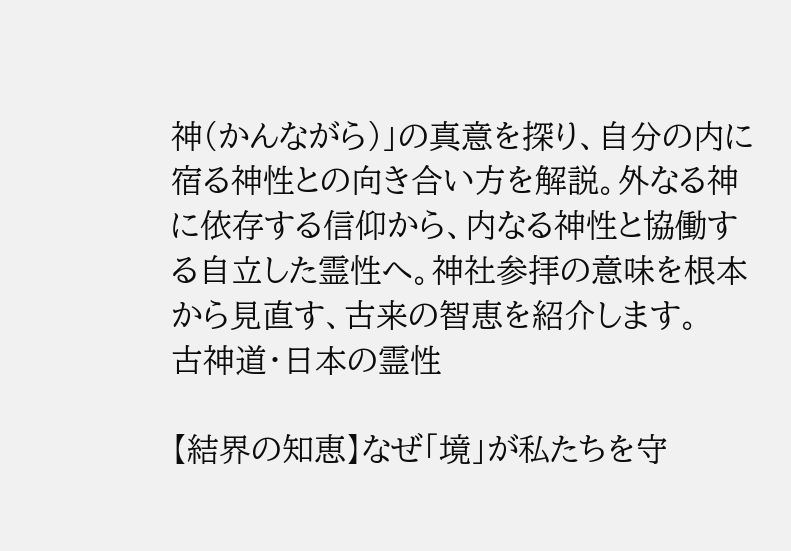神(かんながら)」の真意を探り、自分の内に宿る神性との向き合い方を解説。外なる神に依存する信仰から、内なる神性と協働する自立した霊性へ。神社参拝の意味を根本から見直す、古来の智恵を紹介します。
古神道・日本の霊性

【結界の知恵】なぜ「境」が私たちを守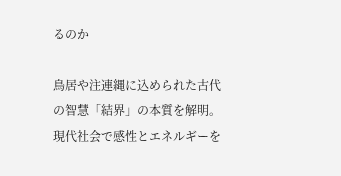るのか

鳥居や注連縄に込められた古代の智慧「結界」の本質を解明。現代社会で感性とエネルギーを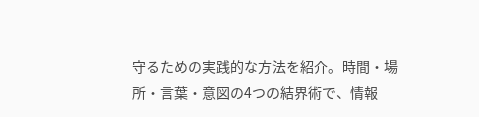守るための実践的な方法を紹介。時間・場所・言葉・意図の4つの結界術で、情報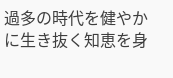過多の時代を健やかに生き抜く知恵を身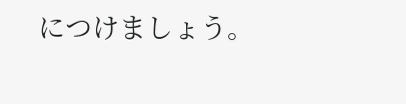につけましょう。